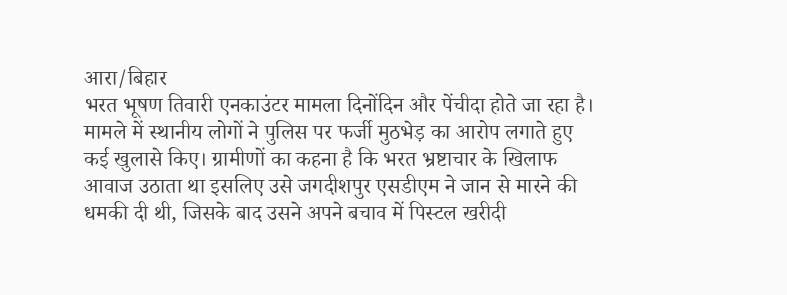आरा/बिहार
भरत भूषण तिवारी एनकाउंटर मामला दिनोंदिन और पेंचीदा होते जा रहा है। मामले में स्थानीय लोगों ने पुलिस पर फर्जी मुठभेड़ का आरोप लगाते हुए कई खुलासे किए। ग्रामीणों का कहना है कि भरत भ्रष्टाचार के खिलाफ आवाज उठाता था इसलिए उसे जगदीशपुर एसडीएम ने जान से मारने की धमकी दी थी, जिसके बाद उसने अपने बचाव में पिस्टल खरीदी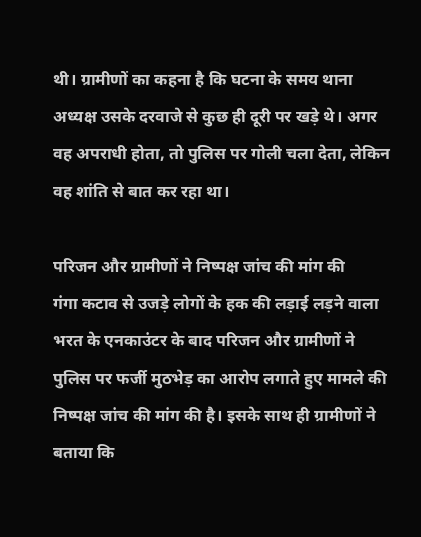थी। ग्रामीणों का कहना है कि घटना के समय थाना अध्यक्ष उसके दरवाजे से कुछ ही दूरी पर खड़े थे। अगर वह अपराधी होता, तो पुलिस पर गोली चला देता, लेकिन वह शांति से बात कर रहा था।

परिजन और ग्रामीणों ने निष्पक्ष जांच की मांग की
गंगा कटाव से उजड़े लोगों के हक की लड़ाई लड़ने वाला भरत के एनकाउंटर के बाद परिजन और ग्रामीणों ने पुलिस पर फर्जी मुठभेड़ का आरोप लगाते हुए मामले की निष्पक्ष जांच की मांग की है। इसके साथ ही ग्रामीणों ने बताया कि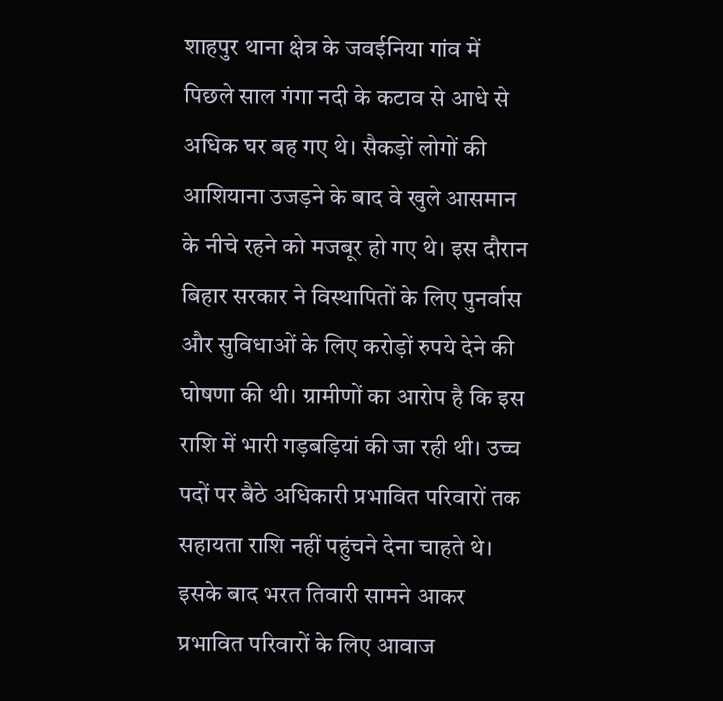शाहपुर थाना क्षेत्र के जवईनिया गांव में पिछले साल गंगा नदी के कटाव से आधे से अधिक घर बह गए थे। सैकड़ों लोगों की आशियाना उजड़ने के बाद वे खुले आसमान के नीचे रहने को मजबूर हो गए थे। इस दौरान बिहार सरकार ने विस्थापितों के लिए पुनर्वास और सुविधाओं के लिए करोड़ों रुपये देने की घोषणा की थी। ग्रामीणों का आरोप है कि इस राशि में भारी गड़बड़ियां की जा रही थी। उच्च पदों पर बैठे अधिकारी प्रभावित परिवारों तक सहायता राशि नहीं पहुंचने देना चाहते थे। इसके बाद भरत तिवारी सामने आकर प्रभावित परिवारों के लिए आवाज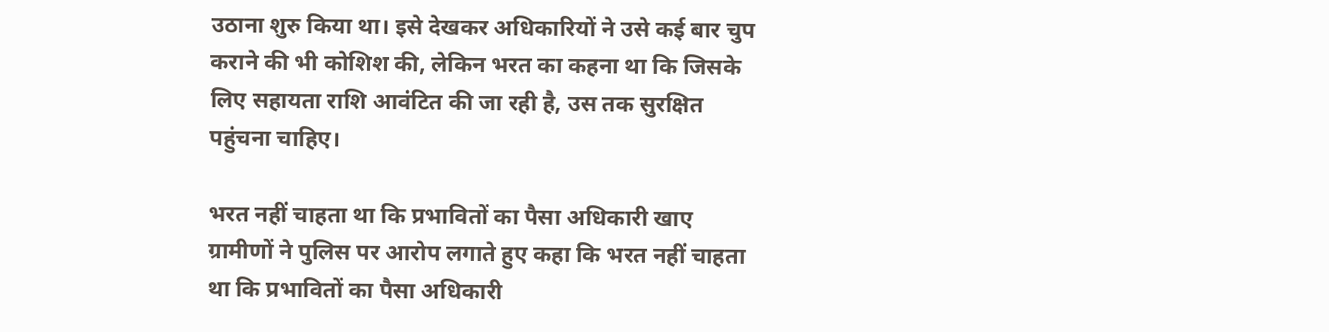उठाना शुरु किया था। इसे देखकर अधिकारियों ने उसे कई बार चुप कराने की भी कोशिश की, लेकिन भरत का कहना था कि जिसके लिए सहायता राशि आवंटित की जा रही है, उस तक सुरक्षित पहुंचना चाहिए।

भरत नहीं चाहता था कि प्रभावितों का पैसा अधिकारी खाए
ग्रामीणों ने पुलिस पर आरोप लगाते हुए कहा कि भरत नहीं चाहता था कि प्रभावितों का पैसा अधिकारी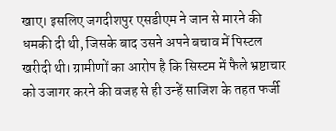खाए। इसलिए जगदीशपुर एसडीएम ने जान से मारने की धमकी दी थी, जिसके बाद उसने अपने बचाव में पिस्टल खरीदी थी। ग्रामीणों का आरोप है कि सिस्टम में फैले भ्रष्टाचार को उजागर करने की वजह से ही उन्हें साजिश के तहत फर्जी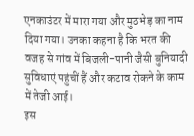एनकाउंटर में मारा गया और मुठभेड़ का नाम दिया गया। उनका कहना है कि भरत की वजह से गांव में बिजली-पानी जैसी बुनियादी सुविधाएं पहुंचीं हैं और कटाव रोकने के काम में तेजी आई।
इस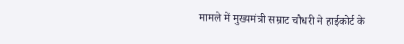मामले में मुख्यमंत्री सम्राट चौधरी ने हाईकोर्ट के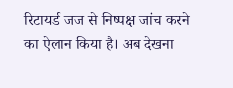रिटायर्ड जज से निष्पक्ष जांच करने का ऐलान किया है। अब देखना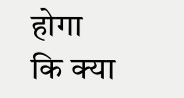होगा कि क्या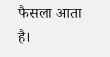फैसला आता है।